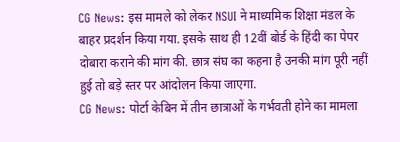CG News: इस मामले को लेकर NSUI ने माध्यमिक शिक्षा मंडल के बाहर प्रदर्शन किया गया. इसके साथ ही 12वीं बोर्ड के हिंदी का पेपर दोबारा कराने की मांग की. छात्र संघ का कहना है उनकी मांग पूरी नहीं हुई तो बड़े स्तर पर आंदोलन किया जाएगा.
CG News: पोर्टा केबिन में तीन छात्राओं के गर्भवती होने का मामला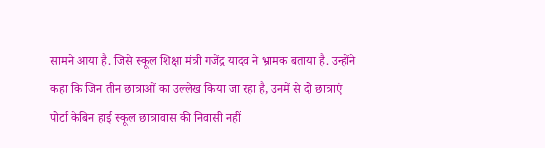सामने आया है. जिसे स्कूल शिक्षा मंत्री गजेंद्र यादव ने भ्रामक बताया है. उन्होंने कहा कि जिन तीन छात्राओं का उल्लेख किया जा रहा है, उनमें से दो छात्राएं पोर्टा केबिन हाई स्कूल छात्रावास की निवासी नहीं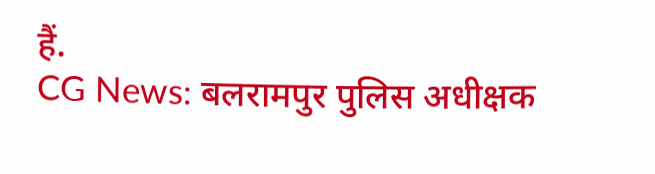हैं.
CG News: बलरामपुर पुलिस अधीक्षक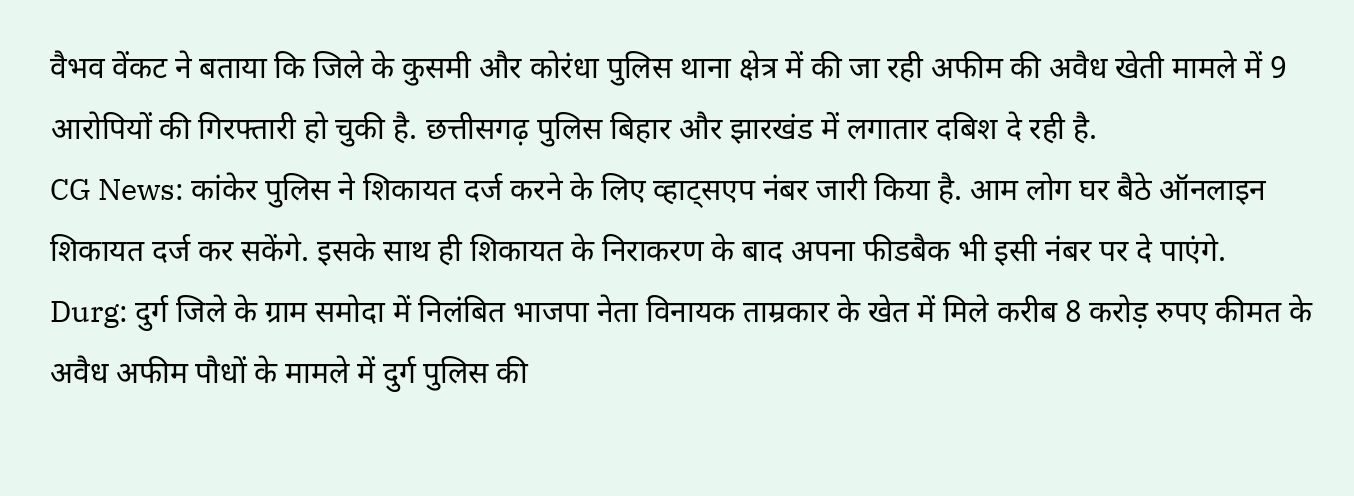वैभव वेंकट ने बताया कि जिले के कुसमी और कोरंधा पुलिस थाना क्षेत्र में की जा रही अफीम की अवैध खेती मामले में 9 आरोपियों की गिरफ्तारी हो चुकी है. छत्तीसगढ़ पुलिस बिहार और झारखंड में लगातार दबिश दे रही है.
CG News: कांकेर पुलिस ने शिकायत दर्ज करने के लिए व्हाट्सएप नंबर जारी किया है. आम लोग घर बैठे ऑनलाइन शिकायत दर्ज कर सकेंगे. इसके साथ ही शिकायत के निराकरण के बाद अपना फीडबैक भी इसी नंबर पर दे पाएंगे.
Durg: दुर्ग जिले के ग्राम समोदा में निलंबित भाजपा नेता विनायक ताम्रकार के खेत में मिले करीब 8 करोड़ रुपए कीमत के अवैध अफीम पौधों के मामले में दुर्ग पुलिस की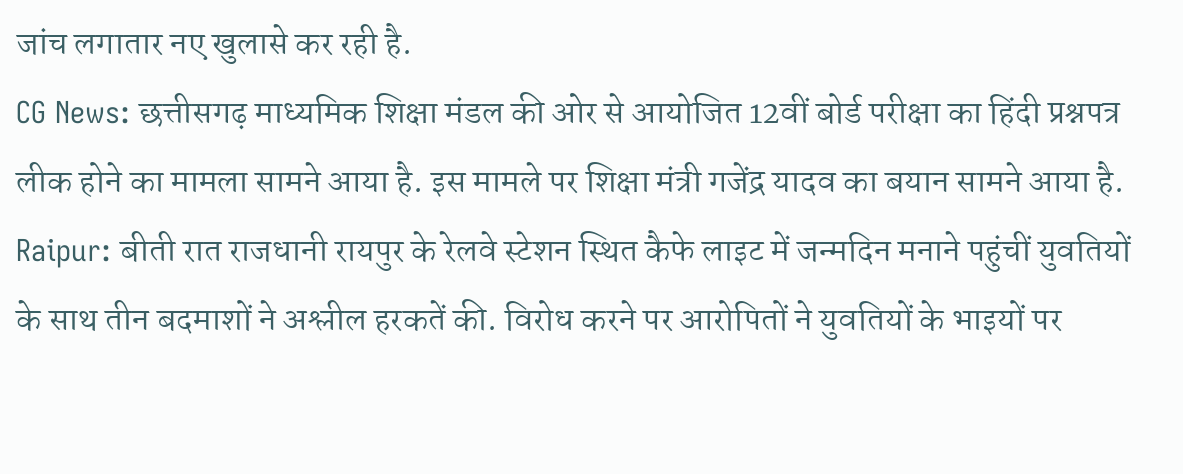जांच लगातार नए खुलासे कर रही है.
CG News: छत्तीसगढ़ माध्यमिक शिक्षा मंडल की ओर से आयोजित 12वीं बोर्ड परीक्षा का हिंदी प्रश्नपत्र लीक होने का मामला सामने आया है. इस मामले पर शिक्षा मंत्री गजेंद्र यादव का बयान सामने आया है.
Raipur: बीती रात राजधानी रायपुर के रेलवे स्टेशन स्थित कैफे लाइट में जन्मदिन मनाने पहुंचीं युवतियों के साथ तीन बदमाशों ने अश्लील हरकतें की. विरोध करने पर आरोपितों ने युवतियों के भाइयों पर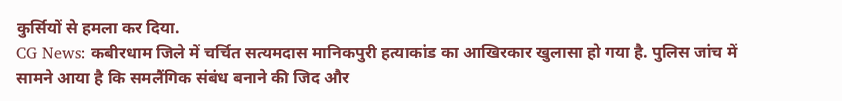कुर्सियों से हमला कर दिया.
CG News: कबीरधाम जिले में चर्चित सत्यमदास मानिकपुरी हत्याकांड का आखिरकार खुलासा हो गया है. पुलिस जांच में सामने आया है कि समलैंगिक संबंध बनाने की जिद और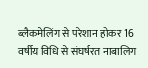ब्लैकमेलिंग से परेशान होकर 16 वर्षीय विधि से संघर्षरत नाबालिग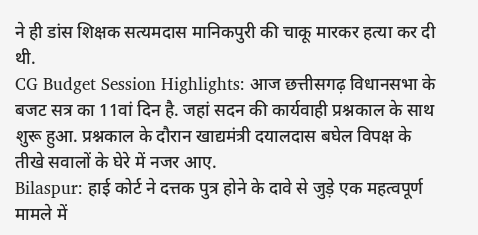ने ही डांस शिक्षक सत्यमदास मानिकपुरी की चाकू मारकर हत्या कर दी थी.
CG Budget Session Highlights: आज छत्तीसगढ़ विधानसभा के बजट सत्र का 11वां दिन है. जहां सदन की कार्यवाही प्रश्नकाल के साथ शुरू हुआ. प्रश्नकाल के दौरान खाद्यमंत्री दयालदास बघेल विपक्ष के तीखे सवालों के घेरे में नजर आए.
Bilaspur: हाई कोर्ट ने दत्तक पुत्र होने के दावे से जुड़े एक महत्वपूर्ण मामले में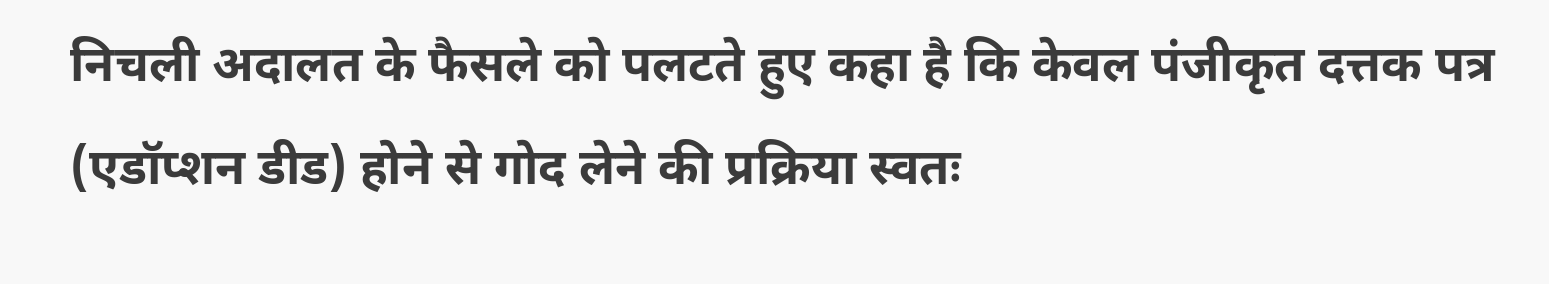निचली अदालत के फैसले को पलटते हुए कहा है कि केवल पंजीकृत दत्तक पत्र (एडॉप्शन डीड) होने से गोद लेने की प्रक्रिया स्वतः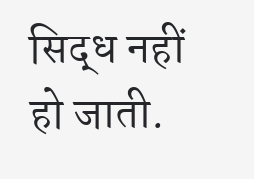सिद्ध नहीं हो जाती.